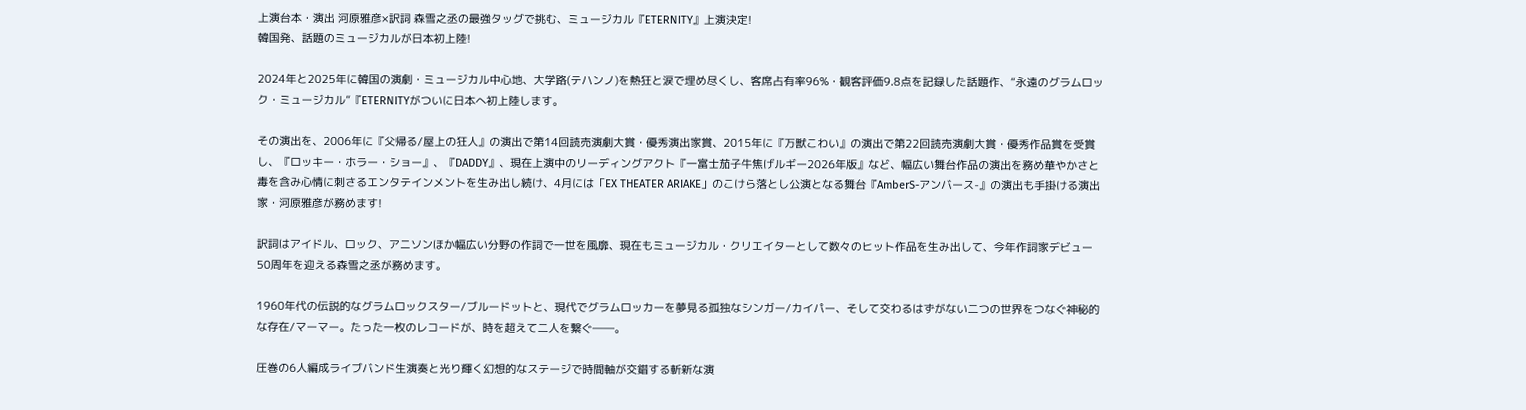上演台本・演出 河原雅彦×訳詞 森雪之丞の最強タッグで挑む、ミュージカル『ETERNITY』上演決定!
韓国発、話題のミュージカルが日本初上陸!

2024年と2025年に韓国の演劇・ミュージカル中心地、大学路(テハンノ)を熱狂と涙で埋め尽くし、客席占有率96%・観客評価9.8点を記録した話題作、“永遠のグラムロック・ミュージカル”『ETERNITYがついに日本へ初上陸します。

その演出を、2006年に『父帰る/屋上の狂人』の演出で第14回読売演劇大賞・優秀演出家賞、2015年に『万獣こわい』の演出で第22回読売演劇大賞・優秀作品賞を受賞し、『ロッキー・ホラー・ショー』、『DADDY』、現在上演中のリーディングアクト『一富士茄子牛焦げルギー2026年版』など、幅広い舞台作品の演出を務め華やかさと毒を含み心情に刺さるエンタテインメントを生み出し続け、4月には「EX THEATER ARIAKE」のこけら落とし公演となる舞台『AmberS-アンバース-』の演出も手掛ける演出家・河原雅彦が務めます!

訳詞はアイドル、ロック、アニソンほか幅広い分野の作詞で一世を風靡、現在もミュージカル・クリエイターとして数々のヒット作品を生み出して、今年作詞家デビュー50周年を迎える森雪之丞が務めます。

1960年代の伝説的なグラムロックスター/ブルードットと、現代でグラムロッカーを夢見る孤独なシンガー/カイパー、そして交わるはずがない二つの世界をつなぐ神秘的な存在/マーマー。たった一枚のレコードが、時を超えて二人を繋ぐ――。

圧巻の6人編成ライブバンド生演奏と光り輝く幻想的なステージで時間軸が交錯する斬新な演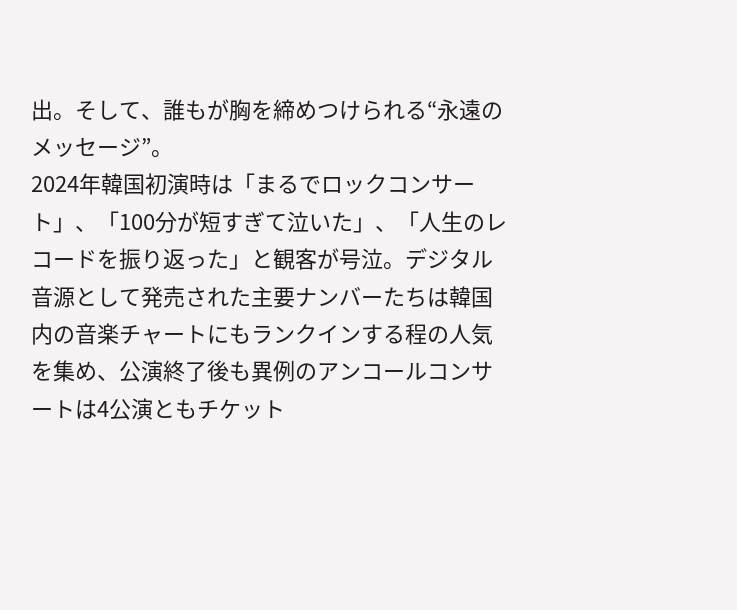出。そして、誰もが胸を締めつけられる“永遠のメッセージ”。
2024年韓国初演時は「まるでロックコンサート」、「100分が短すぎて泣いた」、「人生のレコードを振り返った」と観客が号泣。デジタル音源として発売された主要ナンバーたちは韓国内の音楽チャートにもランクインする程の人気を集め、公演終了後も異例のアンコールコンサートは4公演ともチケット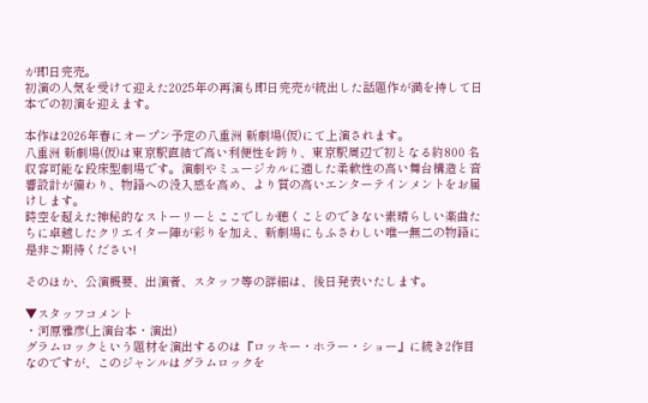が即日完売。
初演の人気を受けて迎えた2025年の再演も即日完売が続出した話題作が満を持して日本での初演を迎えます。

本作は2026年春にオープン予定の八重洲 新劇場(仮)にて上演されます。
八重洲 新劇場(仮)は東京駅直結で高い利便性を誇り、東京駅周辺で初となる約800 名収容可能な段床型劇場です。演劇やミュージカルに適した柔軟性の高い舞台構造と音響設計が備わり、物語への没入感を高め、より質の高いエンターテインメントをお届けします。
時空を超えた神秘的なストーリーとここでしか聴くことのできない素晴らしい楽曲たちに卓越したクリエイター陣が彩りを加え、新劇場にもふさわしい唯一無二の物語に是非ご期待ください!

そのほか、公演概要、出演者、スタッフ等の詳細は、後日発表いたします。

▼スタッフコメント
・河原雅彦(上演台本・演出)
グラムロックという題材を演出するのは『ロッキー・ホラー・ショー』に続き2作目なのですが、このジャンルはグラムロックを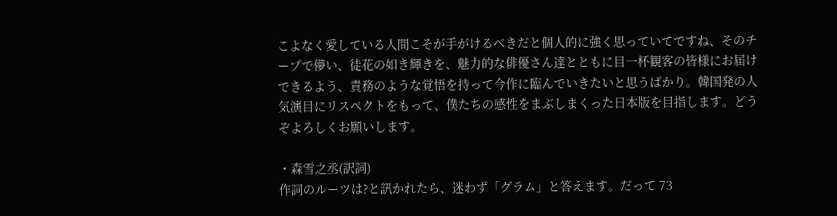こよなく愛している人間こそが手がけるべきだと個人的に強く思っていてですね、そのチープで儚い、徒花の如き輝きを、魅力的な俳優さん達とともに目一杯観客の皆様にお届けできるよう、責務のような覚悟を持って今作に臨んでいきたいと思うばかり。韓国発の人気演目にリスペクトをもって、僕たちの感性をまぶしまくった日本版を目指します。どうぞよろしくお願いします。

・森雪之丞(訳詞)
作詞のルーツは?と訊かれたら、迷わず「グラム」と答えます。だって 73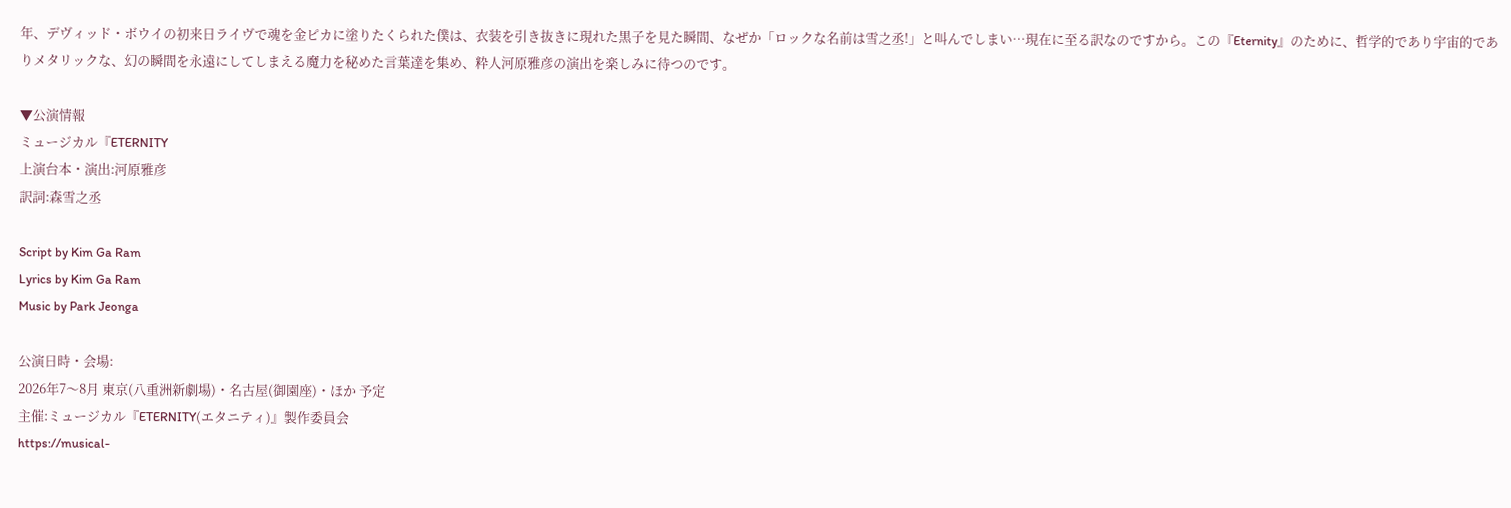年、デヴィッド・ボウイの初来日ライヴで魂を金ピカに塗りたくられた僕は、衣装を引き抜きに現れた黒子を見た瞬間、なぜか「ロックな名前は雪之丞!」と叫んでしまい…現在に至る訳なのですから。この『Eternity』のために、哲学的であり宇宙的でありメタリックな、幻の瞬間を永遠にしてしまえる魔力を秘めた言葉達を集め、粋人河原雅彦の演出を楽しみに待つのです。

▼公演情報
ミュージカル『ETERNITY
上演台本・演出:河原雅彦
訳詞:森雪之丞

Script by Kim Ga Ram
Lyrics by Kim Ga Ram
Music by Park Jeonga

公演日時・会場:
2026年7〜8月 東京(八重洲新劇場)・名古屋(御園座)・ほか 予定
主催:ミュージカル『ETERNITY(エタニティ)』製作委員会
https://musical-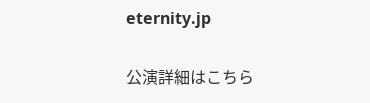eternity.jp

公演詳細はこちら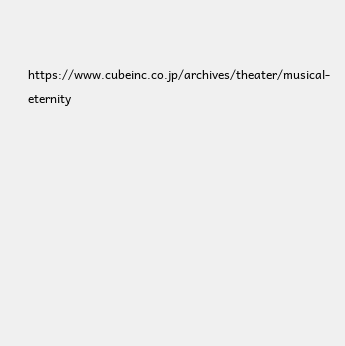https://www.cubeinc.co.jp/archives/theater/musical-eternity